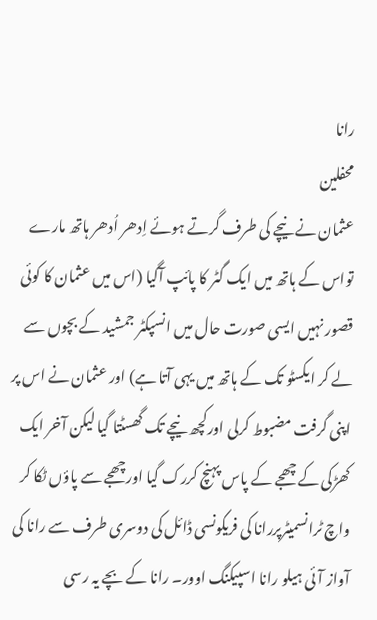رانا
محفلین
عثمان نے نیچے کی طرف گرتے ہوئے اِدھر اُدھر ہاتھ مارے تواس کے ہاتھ میں ایک گٹر کا پائپ آگیا (اس میں عثمان کا کوئی قصور نہیں ایسی صورت حال میں انسپکٹر جمشید کے بچوں سے لے کر ایکسٹو تک کے ہاتھ میں یہی آتا ہے) اور عثمان نے اس پر اپنی گرفت مضبوط کرلی اورکچھ نیچے تک گھسٹتا گیا لیکن آخر ایک کھڑکی کے چھجے کے پاس پہنچ کررک گیا اورچھجے سے پاؤں ٹکا کر واچ ٹرانسمیٹرپررانا کی فریکونسی ڈائل کی دوسری طرف سے رانا کی آواز آئی ہیلو رانا اسپیکنگ اوور۔ رانا کے بچے یہ رسی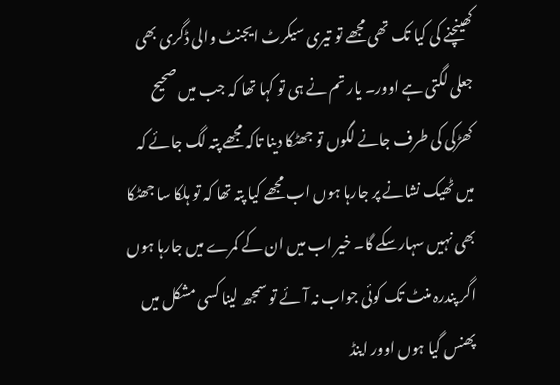کھینچنے کی کیا تک تھی مجھے تو تیری سیکرٹ ایجنٹ والی ڈگری بھی جعلی لگتی ہے اوور۔ یار تم نے ہی تو کہا تھا کہ جب میں صحیح کھڑکی کی طرف جانے لگوں تو جھٹکا دینا تاکہ مجھے پتہ لگ جائے کہ میں ٹھیک نشانے پر جارہا ہوں اب مجھے کیا پتہ تھا کہ تو ہلکا سا جھٹکا بھی نہیں سہارسکے گا۔ خیر اب میں ان کے کمرے میں جارہا ہوں اگر پندرہ منٹ تک کوئی جواب نہ آئے تو سمجھ لینا کسی مشکل میں پھنس گیا ہوں اوور اینڈ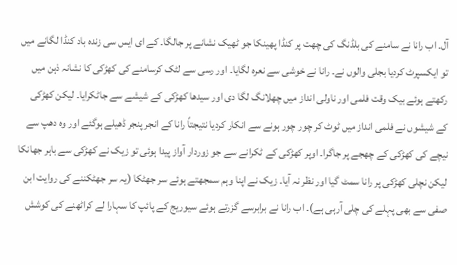آل۔ اب رانا نے سامنے کی بلڈنگ کی چھت پر کنڈا پھینکا جو ٹھیک نشانے پر جالگا۔ کے ای ایس سی زندہ باد کنڈا لگانے میں تو ایکسپرٹ کردیا بجلی والوں نے۔ رانا نے خوشی سے نعرہ لگایا۔ اور رسی سے لٹک کرسامنے کی کھڑکی کا نشانہ ذہن میں رکھتے ہوئے بیک وقت فلمی اور ناولی انداز میں چھلانگ لگا دی اور سیدھا کھڑکی کے شیشے سے جاٹکرایا۔ لیکن کھڑکی کے شیشوں نے فلمی انداز میں ٹوٹ کر چور چور ہونے سے انکار کردیا نتیجتاً رانا کے انجر پنجر ڈھیلے ہوگئے اور وہ دھپ سے نیچے کی کھڑکی کے چھجے پر جاگرا۔ اوپر کھڑکی کے ٹکرانے سے جو زوردار آواز پیدا ہوئی تو زیک نے کھڑکی سے باہر جھانکا لیکن نچلی کھڑکی پر رانا سمٹ گیا اور نظر نہ آیا۔ زیک نے اپنا وہم سمجھتے ہوئے سر جھٹکا (یہ سر جھٹکننے کی روایت ابن صفی سے بھی پہلے کی چلی آرہی ہے)۔ اب رانا نے برابرسے گزرتے ہوئے سیوریج کے پائپ کا سہارا لے کراٹھنے کی کوشش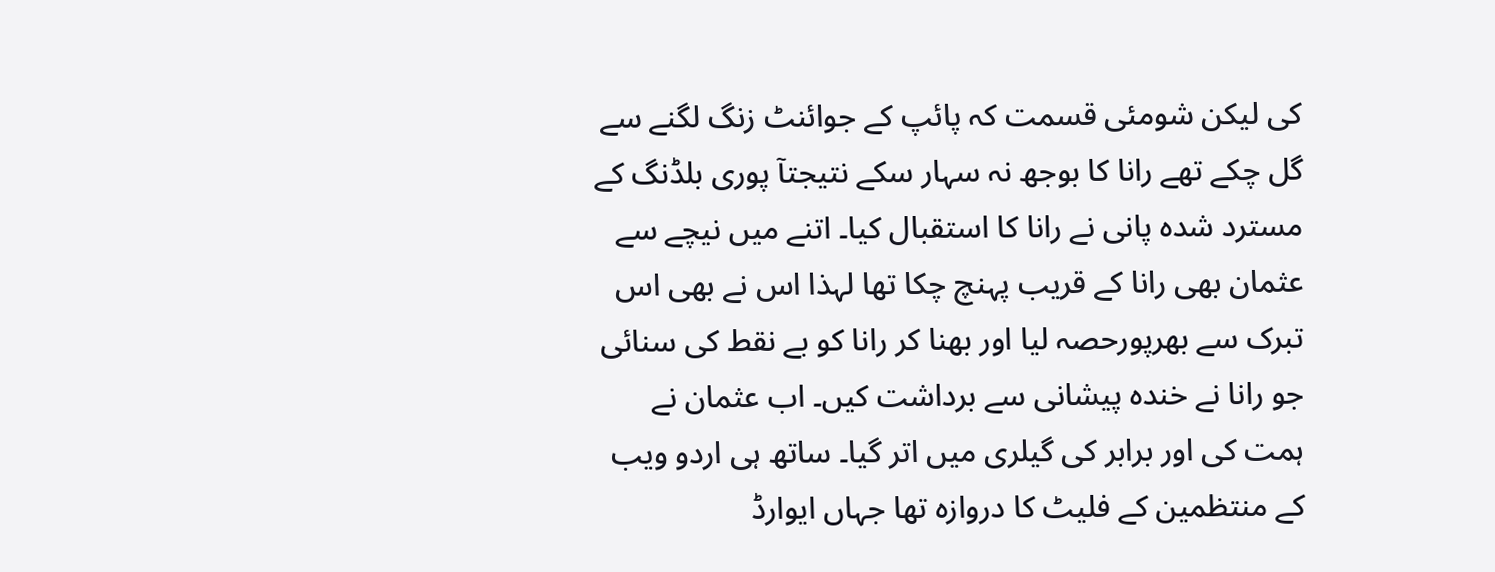کی لیکن شومئی قسمت کہ پائپ کے جوائنٹ زنگ لگنے سے گل چکے تھے رانا کا بوجھ نہ سہار سکے نتیجتآ پوری بلڈنگ کے مسترد شدہ پانی نے رانا کا استقبال کیا۔ اتنے میں نیچے سے عثمان بھی رانا کے قریب پہنچ چکا تھا لہذا اس نے بھی اس تبرک سے بھرپورحصہ لیا اور بھنا کر رانا کو بے نقط کی سنائی جو رانا نے خندہ پیشانی سے برداشت کیں۔ اب عثمان نے ہمت کی اور برابر کی گیلری میں اتر گیا۔ ساتھ ہی اردو ویب کے منتظمین کے فلیٹ کا دروازہ تھا جہاں ایوارڈ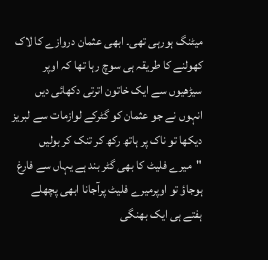میٹنگ ہورہی تھی۔ ابھی عثمان دروازے کا لاک کھولنے کا طریقہ ہی سوچ رہا تھا کہ اوپر سیڑھیوں سے ایک خاتون اترتی دکھائی دیں انہوں نے جو عثمان کو گٹرکے لوازمات سے لبریز دیکھا تو ناک پر ہاتھ رکھ کر تنک کر بولیں "میرے فلیٹ کا بھی گٹر بند ہے یہاں سے فارغ ہوجاؤ تو اوپرمیرے فلیٹ پرآجانا ابھی پچھلے ہفتے ہی ایک بھنگی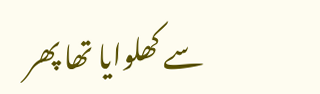سے کھلوایا تھا پھر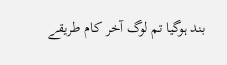بند ہوگیا تم لوگ آخر کام طریقے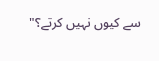سے کیوں نہیں کرتے؟"